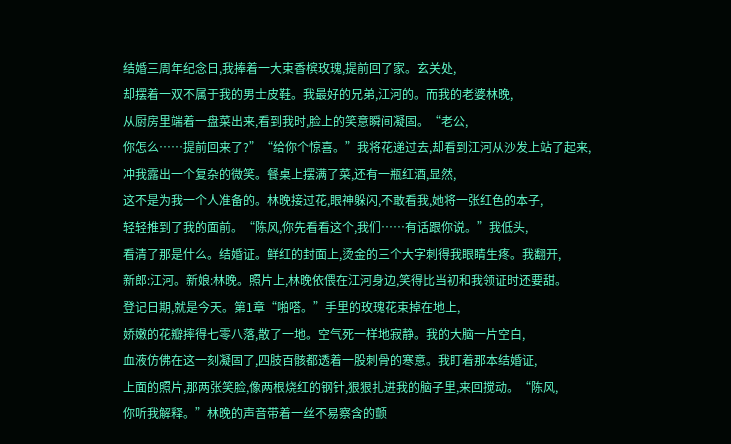结婚三周年纪念日,我捧着一大束香槟玫瑰,提前回了家。玄关处,
却摆着一双不属于我的男士皮鞋。我最好的兄弟,江河的。而我的老婆林晚,
从厨房里端着一盘菜出来,看到我时,脸上的笑意瞬间凝固。“老公,
你怎么……提前回来了?”“给你个惊喜。”我将花递过去,却看到江河从沙发上站了起来,
冲我露出一个复杂的微笑。餐桌上摆满了菜,还有一瓶红酒,显然,
这不是为我一个人准备的。林晚接过花,眼神躲闪,不敢看我,她将一张红色的本子,
轻轻推到了我的面前。“陈风,你先看看这个,我们……有话跟你说。”我低头,
看清了那是什么。结婚证。鲜红的封面上,烫金的三个大字刺得我眼睛生疼。我翻开,
新郎:江河。新娘:林晚。照片上,林晚依偎在江河身边,笑得比当初和我领证时还要甜。
登记日期,就是今天。第1章“啪嗒。”手里的玫瑰花束掉在地上,
娇嫩的花瓣摔得七零八落,散了一地。空气死一样地寂静。我的大脑一片空白,
血液仿佛在这一刻凝固了,四肢百骸都透着一股刺骨的寒意。我盯着那本结婚证,
上面的照片,那两张笑脸,像两根烧红的钢针,狠狠扎进我的脑子里,来回搅动。“陈风,
你听我解释。”林晚的声音带着一丝不易察含的颤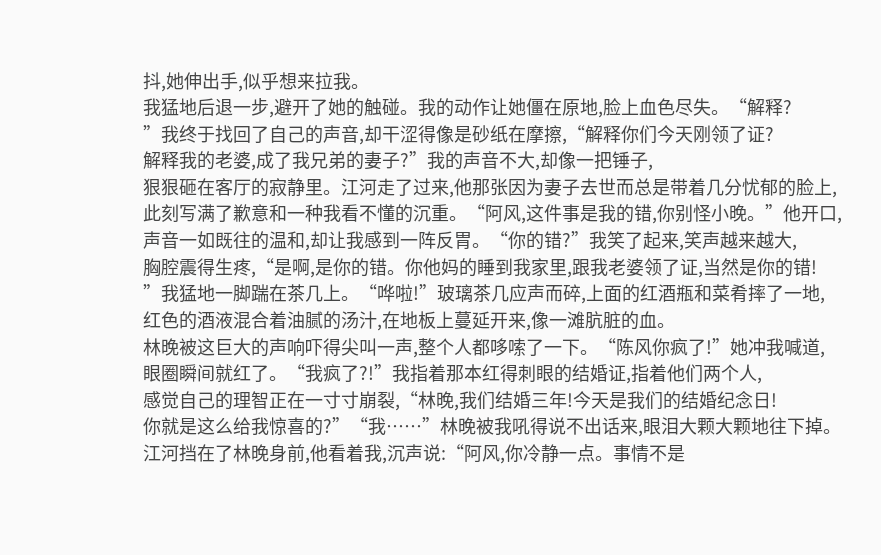抖,她伸出手,似乎想来拉我。
我猛地后退一步,避开了她的触碰。我的动作让她僵在原地,脸上血色尽失。“解释?
”我终于找回了自己的声音,却干涩得像是砂纸在摩擦,“解释你们今天刚领了证?
解释我的老婆,成了我兄弟的妻子?”我的声音不大,却像一把锤子,
狠狠砸在客厅的寂静里。江河走了过来,他那张因为妻子去世而总是带着几分忧郁的脸上,
此刻写满了歉意和一种我看不懂的沉重。“阿风,这件事是我的错,你别怪小晚。”他开口,
声音一如既往的温和,却让我感到一阵反胃。“你的错?”我笑了起来,笑声越来越大,
胸腔震得生疼,“是啊,是你的错。你他妈的睡到我家里,跟我老婆领了证,当然是你的错!
”我猛地一脚踹在茶几上。“哗啦!”玻璃茶几应声而碎,上面的红酒瓶和菜肴摔了一地,
红色的酒液混合着油腻的汤汁,在地板上蔓延开来,像一滩肮脏的血。
林晚被这巨大的声响吓得尖叫一声,整个人都哆嗦了一下。“陈风你疯了!”她冲我喊道,
眼圈瞬间就红了。“我疯了?!”我指着那本红得刺眼的结婚证,指着他们两个人,
感觉自己的理智正在一寸寸崩裂,“林晚,我们结婚三年!今天是我们的结婚纪念日!
你就是这么给我惊喜的?”“我……”林晚被我吼得说不出话来,眼泪大颗大颗地往下掉。
江河挡在了林晚身前,他看着我,沉声说:“阿风,你冷静一点。事情不是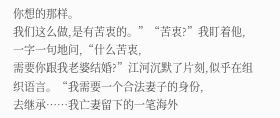你想的那样。
我们这么做,是有苦衷的。”“苦衷?”我盯着他,一字一句地问,“什么苦衷,
需要你跟我老婆结婚?”江河沉默了片刻,似乎在组织语言。“我需要一个合法妻子的身份,
去继承……我亡妻留下的一笔海外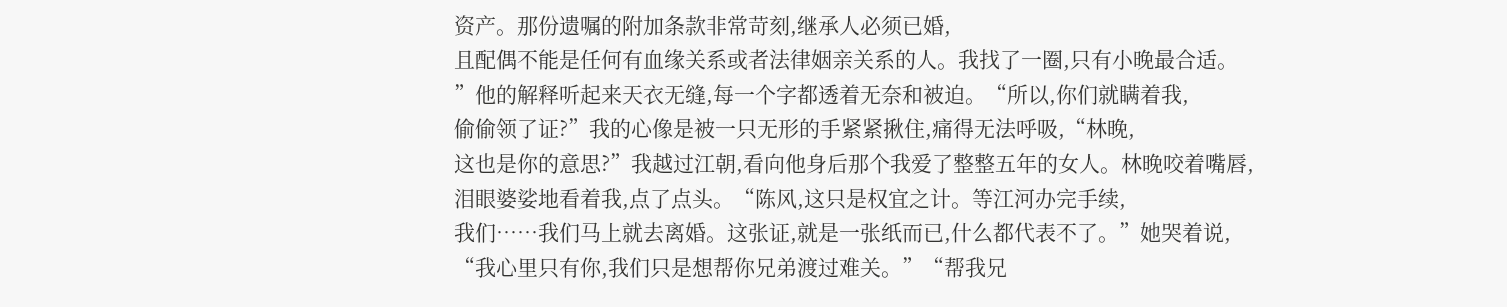资产。那份遗嘱的附加条款非常苛刻,继承人必须已婚,
且配偶不能是任何有血缘关系或者法律姻亲关系的人。我找了一圈,只有小晚最合适。
”他的解释听起来天衣无缝,每一个字都透着无奈和被迫。“所以,你们就瞒着我,
偷偷领了证?”我的心像是被一只无形的手紧紧揪住,痛得无法呼吸,“林晚,
这也是你的意思?”我越过江朝,看向他身后那个我爱了整整五年的女人。林晚咬着嘴唇,
泪眼婆娑地看着我,点了点头。“陈风,这只是权宜之计。等江河办完手续,
我们……我们马上就去离婚。这张证,就是一张纸而已,什么都代表不了。”她哭着说,
“我心里只有你,我们只是想帮你兄弟渡过难关。”“帮我兄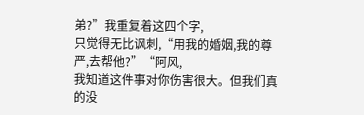弟?”我重复着这四个字,
只觉得无比讽刺,“用我的婚姻,我的尊严,去帮他?”“阿风,
我知道这件事对你伤害很大。但我们真的没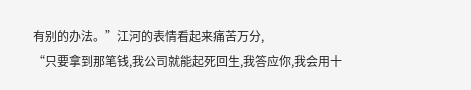有别的办法。”江河的表情看起来痛苦万分,
“只要拿到那笔钱,我公司就能起死回生,我答应你,我会用十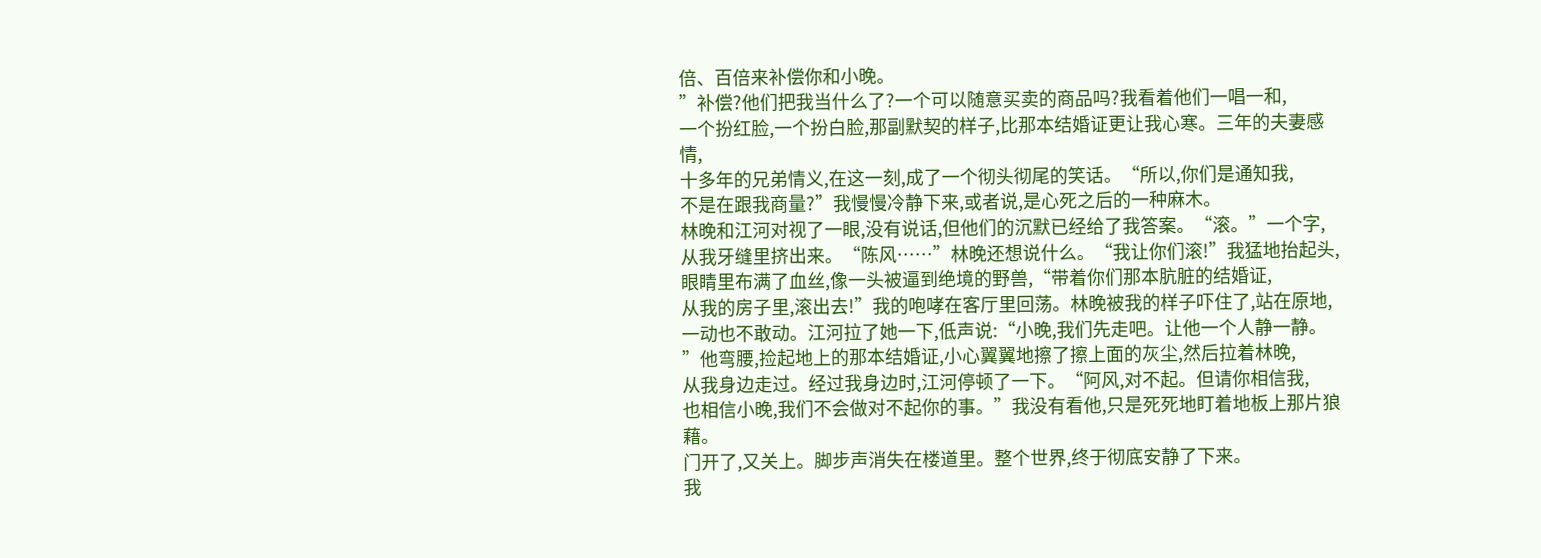倍、百倍来补偿你和小晚。
”补偿?他们把我当什么了?一个可以随意买卖的商品吗?我看着他们一唱一和,
一个扮红脸,一个扮白脸,那副默契的样子,比那本结婚证更让我心寒。三年的夫妻感情,
十多年的兄弟情义,在这一刻,成了一个彻头彻尾的笑话。“所以,你们是通知我,
不是在跟我商量?”我慢慢冷静下来,或者说,是心死之后的一种麻木。
林晚和江河对视了一眼,没有说话,但他们的沉默已经给了我答案。“滚。”一个字,
从我牙缝里挤出来。“陈风……”林晚还想说什么。“我让你们滚!”我猛地抬起头,
眼睛里布满了血丝,像一头被逼到绝境的野兽,“带着你们那本肮脏的结婚证,
从我的房子里,滚出去!”我的咆哮在客厅里回荡。林晚被我的样子吓住了,站在原地,
一动也不敢动。江河拉了她一下,低声说:“小晚,我们先走吧。让他一个人静一静。
”他弯腰,捡起地上的那本结婚证,小心翼翼地擦了擦上面的灰尘,然后拉着林晚,
从我身边走过。经过我身边时,江河停顿了一下。“阿风,对不起。但请你相信我,
也相信小晚,我们不会做对不起你的事。”我没有看他,只是死死地盯着地板上那片狼藉。
门开了,又关上。脚步声消失在楼道里。整个世界,终于彻底安静了下来。
我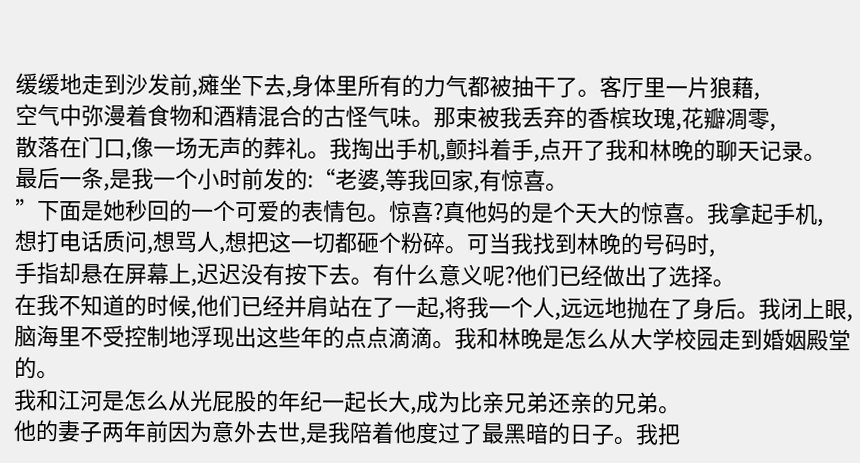缓缓地走到沙发前,瘫坐下去,身体里所有的力气都被抽干了。客厅里一片狼藉,
空气中弥漫着食物和酒精混合的古怪气味。那束被我丢弃的香槟玫瑰,花瓣凋零,
散落在门口,像一场无声的葬礼。我掏出手机,颤抖着手,点开了我和林晚的聊天记录。
最后一条,是我一个小时前发的:“老婆,等我回家,有惊喜。
”下面是她秒回的一个可爱的表情包。惊喜?真他妈的是个天大的惊喜。我拿起手机,
想打电话质问,想骂人,想把这一切都砸个粉碎。可当我找到林晚的号码时,
手指却悬在屏幕上,迟迟没有按下去。有什么意义呢?他们已经做出了选择。
在我不知道的时候,他们已经并肩站在了一起,将我一个人,远远地抛在了身后。我闭上眼,
脑海里不受控制地浮现出这些年的点点滴滴。我和林晚是怎么从大学校园走到婚姻殿堂的。
我和江河是怎么从光屁股的年纪一起长大,成为比亲兄弟还亲的兄弟。
他的妻子两年前因为意外去世,是我陪着他度过了最黑暗的日子。我把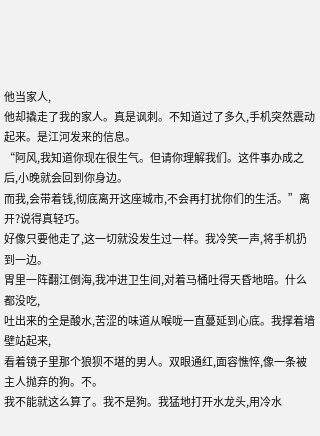他当家人,
他却撬走了我的家人。真是讽刺。不知道过了多久,手机突然震动起来。是江河发来的信息。
“阿风,我知道你现在很生气。但请你理解我们。这件事办成之后,小晚就会回到你身边。
而我,会带着钱,彻底离开这座城市,不会再打扰你们的生活。”离开?说得真轻巧。
好像只要他走了,这一切就没发生过一样。我冷笑一声,将手机扔到一边。
胃里一阵翻江倒海,我冲进卫生间,对着马桶吐得天昏地暗。什么都没吃,
吐出来的全是酸水,苦涩的味道从喉咙一直蔓延到心底。我撑着墙壁站起来,
看着镜子里那个狼狈不堪的男人。双眼通红,面容憔悴,像一条被主人抛弃的狗。不。
我不能就这么算了。我不是狗。我猛地打开水龙头,用冷水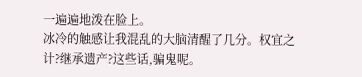一遍遍地泼在脸上。
冰冷的触感让我混乱的大脑清醒了几分。权宜之计?继承遗产?这些话,骗鬼呢。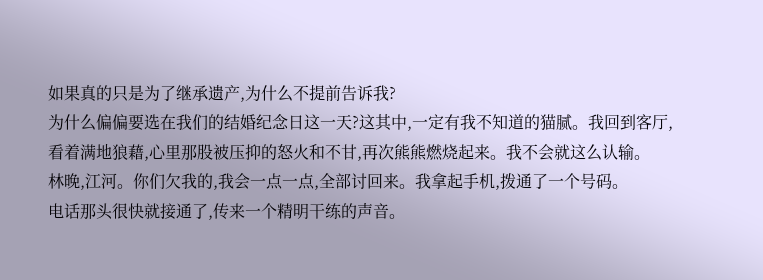如果真的只是为了继承遗产,为什么不提前告诉我?
为什么偏偏要选在我们的结婚纪念日这一天?这其中,一定有我不知道的猫腻。我回到客厅,
看着满地狼藉,心里那股被压抑的怒火和不甘,再次熊熊燃烧起来。我不会就这么认输。
林晚,江河。你们欠我的,我会一点一点,全部讨回来。我拿起手机,拨通了一个号码。
电话那头很快就接通了,传来一个精明干练的声音。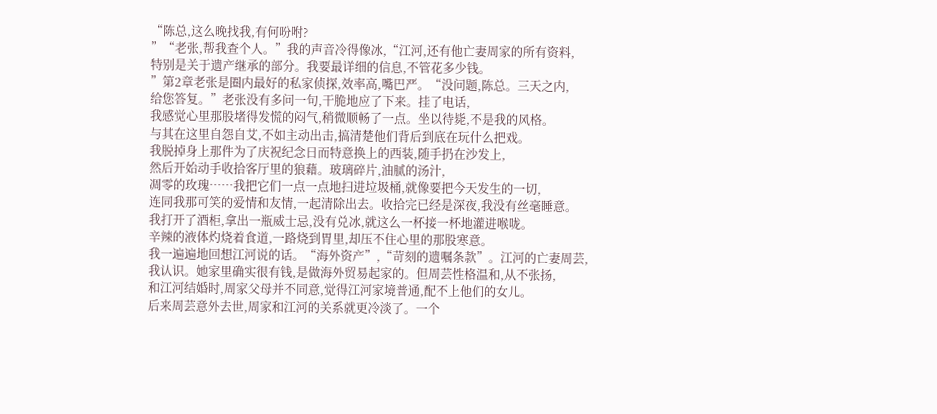“陈总,这么晚找我,有何吩咐?
”“老张,帮我查个人。”我的声音冷得像冰,“江河,还有他亡妻周家的所有资料,
特别是关于遗产继承的部分。我要最详细的信息,不管花多少钱。
”第2章老张是圈内最好的私家侦探,效率高,嘴巴严。“没问题,陈总。三天之内,
给您答复。”老张没有多问一句,干脆地应了下来。挂了电话,
我感觉心里那股堵得发慌的闷气,稍微顺畅了一点。坐以待毙,不是我的风格。
与其在这里自怨自艾,不如主动出击,搞清楚他们背后到底在玩什么把戏。
我脱掉身上那件为了庆祝纪念日而特意换上的西装,随手扔在沙发上,
然后开始动手收拾客厅里的狼藉。玻璃碎片,油腻的汤汁,
凋零的玫瑰……我把它们一点一点地扫进垃圾桶,就像要把今天发生的一切,
连同我那可笑的爱情和友情,一起清除出去。收拾完已经是深夜,我没有丝毫睡意。
我打开了酒柜,拿出一瓶威士忌,没有兑冰,就这么一杯接一杯地灌进喉咙。
辛辣的液体灼烧着食道,一路烧到胃里,却压不住心里的那股寒意。
我一遍遍地回想江河说的话。“海外资产”,“苛刻的遗嘱条款”。江河的亡妻周芸,
我认识。她家里确实很有钱,是做海外贸易起家的。但周芸性格温和,从不张扬,
和江河结婚时,周家父母并不同意,觉得江河家境普通,配不上他们的女儿。
后来周芸意外去世,周家和江河的关系就更冷淡了。一个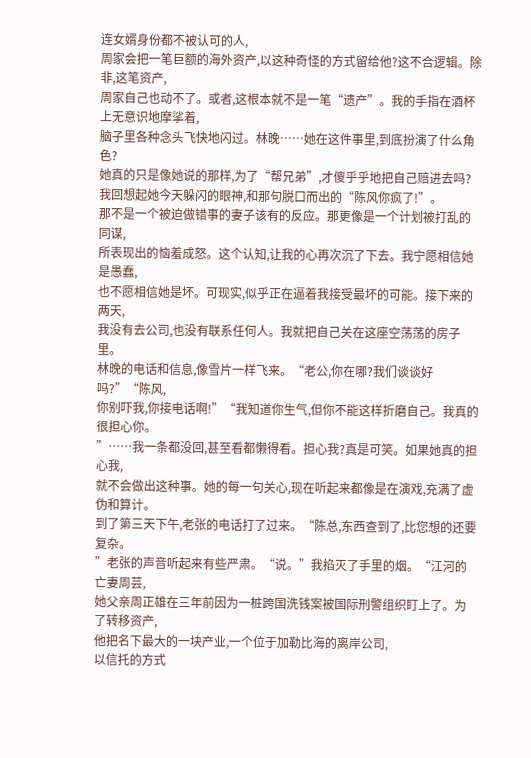连女婿身份都不被认可的人,
周家会把一笔巨额的海外资产,以这种奇怪的方式留给他?这不合逻辑。除非,这笔资产,
周家自己也动不了。或者,这根本就不是一笔“遗产”。我的手指在酒杯上无意识地摩挲着,
脑子里各种念头飞快地闪过。林晚……她在这件事里,到底扮演了什么角色?
她真的只是像她说的那样,为了“帮兄弟”,才傻乎乎地把自己赔进去吗?
我回想起她今天躲闪的眼神,和那句脱口而出的“陈风你疯了!”。
那不是一个被迫做错事的妻子该有的反应。那更像是一个计划被打乱的同谋,
所表现出的恼羞成怒。这个认知,让我的心再次沉了下去。我宁愿相信她是愚蠢,
也不愿相信她是坏。可现实,似乎正在逼着我接受最坏的可能。接下来的两天,
我没有去公司,也没有联系任何人。我就把自己关在这座空荡荡的房子里。
林晚的电话和信息,像雪片一样飞来。“老公,你在哪?我们谈谈好吗?”“陈风,
你别吓我,你接电话啊!”“我知道你生气,但你不能这样折磨自己。我真的很担心你。
”……我一条都没回,甚至看都懒得看。担心我?真是可笑。如果她真的担心我,
就不会做出这种事。她的每一句关心,现在听起来都像是在演戏,充满了虚伪和算计。
到了第三天下午,老张的电话打了过来。“陈总,东西查到了,比您想的还要复杂。
”老张的声音听起来有些严肃。“说。”我掐灭了手里的烟。“江河的亡妻周芸,
她父亲周正雄在三年前因为一桩跨国洗钱案被国际刑警组织盯上了。为了转移资产,
他把名下最大的一块产业,一个位于加勒比海的离岸公司,
以信托的方式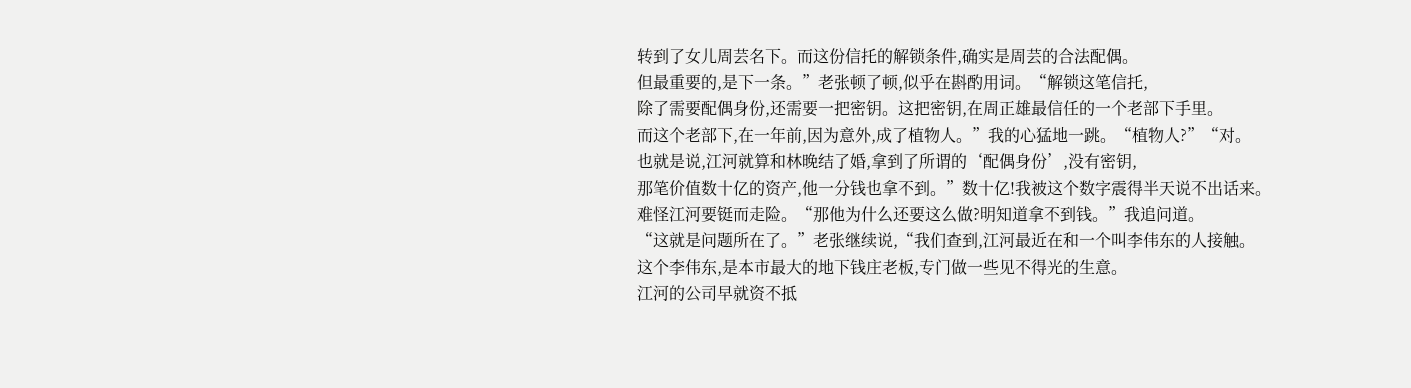转到了女儿周芸名下。而这份信托的解锁条件,确实是周芸的合法配偶。
但最重要的,是下一条。”老张顿了顿,似乎在斟酌用词。“解锁这笔信托,
除了需要配偶身份,还需要一把密钥。这把密钥,在周正雄最信任的一个老部下手里。
而这个老部下,在一年前,因为意外,成了植物人。”我的心猛地一跳。“植物人?”“对。
也就是说,江河就算和林晚结了婚,拿到了所谓的‘配偶身份’,没有密钥,
那笔价值数十亿的资产,他一分钱也拿不到。”数十亿!我被这个数字震得半天说不出话来。
难怪江河要铤而走险。“那他为什么还要这么做?明知道拿不到钱。”我追问道。
“这就是问题所在了。”老张继续说,“我们查到,江河最近在和一个叫李伟东的人接触。
这个李伟东,是本市最大的地下钱庄老板,专门做一些见不得光的生意。
江河的公司早就资不抵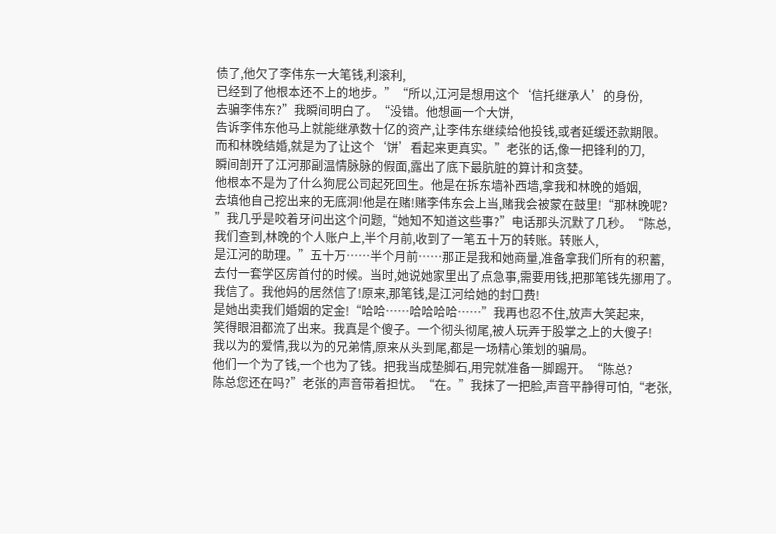债了,他欠了李伟东一大笔钱,利滚利,
已经到了他根本还不上的地步。”“所以,江河是想用这个‘信托继承人’的身份,
去骗李伟东?”我瞬间明白了。“没错。他想画一个大饼,
告诉李伟东他马上就能继承数十亿的资产,让李伟东继续给他投钱,或者延缓还款期限。
而和林晚结婚,就是为了让这个‘饼’看起来更真实。”老张的话,像一把锋利的刀,
瞬间剖开了江河那副温情脉脉的假面,露出了底下最肮脏的算计和贪婪。
他根本不是为了什么狗屁公司起死回生。他是在拆东墙补西墙,拿我和林晚的婚姻,
去填他自己挖出来的无底洞!他是在赌!赌李伟东会上当,赌我会被蒙在鼓里!“那林晚呢?
”我几乎是咬着牙问出这个问题,“她知不知道这些事?”电话那头沉默了几秒。“陈总,
我们查到,林晚的个人账户上,半个月前,收到了一笔五十万的转账。转账人,
是江河的助理。”五十万……半个月前……那正是我和她商量,准备拿我们所有的积蓄,
去付一套学区房首付的时候。当时,她说她家里出了点急事,需要用钱,把那笔钱先挪用了。
我信了。我他妈的居然信了!原来,那笔钱,是江河给她的封口费!
是她出卖我们婚姻的定金!“哈哈……哈哈哈哈……”我再也忍不住,放声大笑起来,
笑得眼泪都流了出来。我真是个傻子。一个彻头彻尾,被人玩弄于股掌之上的大傻子!
我以为的爱情,我以为的兄弟情,原来从头到尾,都是一场精心策划的骗局。
他们一个为了钱,一个也为了钱。把我当成垫脚石,用完就准备一脚踢开。“陈总?
陈总您还在吗?”老张的声音带着担忧。“在。”我抹了一把脸,声音平静得可怕,“老张,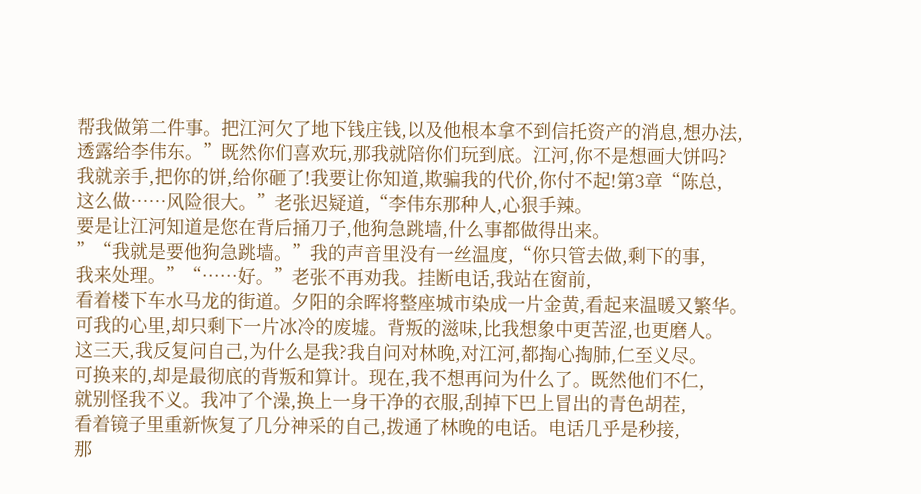帮我做第二件事。把江河欠了地下钱庄钱,以及他根本拿不到信托资产的消息,想办法,
透露给李伟东。”既然你们喜欢玩,那我就陪你们玩到底。江河,你不是想画大饼吗?
我就亲手,把你的饼,给你砸了!我要让你知道,欺骗我的代价,你付不起!第3章“陈总,
这么做……风险很大。”老张迟疑道,“李伟东那种人,心狠手辣。
要是让江河知道是您在背后捅刀子,他狗急跳墙,什么事都做得出来。
”“我就是要他狗急跳墙。”我的声音里没有一丝温度,“你只管去做,剩下的事,
我来处理。”“……好。”老张不再劝我。挂断电话,我站在窗前,
看着楼下车水马龙的街道。夕阳的余晖将整座城市染成一片金黄,看起来温暖又繁华。
可我的心里,却只剩下一片冰冷的废墟。背叛的滋味,比我想象中更苦涩,也更磨人。
这三天,我反复问自己,为什么是我?我自问对林晚,对江河,都掏心掏肺,仁至义尽。
可换来的,却是最彻底的背叛和算计。现在,我不想再问为什么了。既然他们不仁,
就别怪我不义。我冲了个澡,换上一身干净的衣服,刮掉下巴上冒出的青色胡茬,
看着镜子里重新恢复了几分神采的自己,拨通了林晚的电话。电话几乎是秒接,
那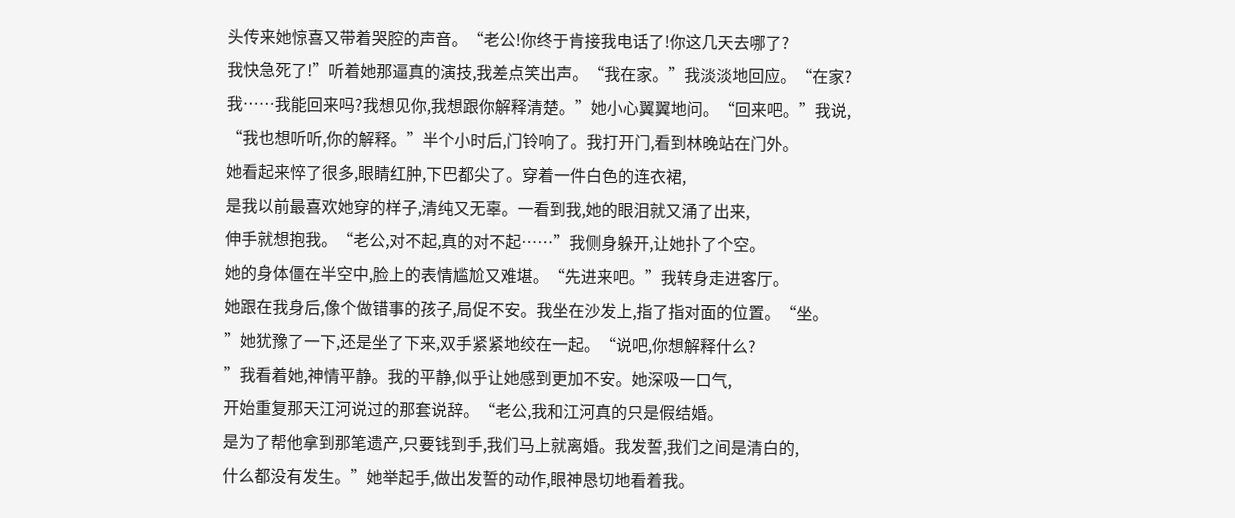头传来她惊喜又带着哭腔的声音。“老公!你终于肯接我电话了!你这几天去哪了?
我快急死了!”听着她那逼真的演技,我差点笑出声。“我在家。”我淡淡地回应。“在家?
我……我能回来吗?我想见你,我想跟你解释清楚。”她小心翼翼地问。“回来吧。”我说,
“我也想听听,你的解释。”半个小时后,门铃响了。我打开门,看到林晚站在门外。
她看起来悴了很多,眼睛红肿,下巴都尖了。穿着一件白色的连衣裙,
是我以前最喜欢她穿的样子,清纯又无辜。一看到我,她的眼泪就又涌了出来,
伸手就想抱我。“老公,对不起,真的对不起……”我侧身躲开,让她扑了个空。
她的身体僵在半空中,脸上的表情尴尬又难堪。“先进来吧。”我转身走进客厅。
她跟在我身后,像个做错事的孩子,局促不安。我坐在沙发上,指了指对面的位置。“坐。
”她犹豫了一下,还是坐了下来,双手紧紧地绞在一起。“说吧,你想解释什么?
”我看着她,神情平静。我的平静,似乎让她感到更加不安。她深吸一口气,
开始重复那天江河说过的那套说辞。“老公,我和江河真的只是假结婚。
是为了帮他拿到那笔遗产,只要钱到手,我们马上就离婚。我发誓,我们之间是清白的,
什么都没有发生。”她举起手,做出发誓的动作,眼神恳切地看着我。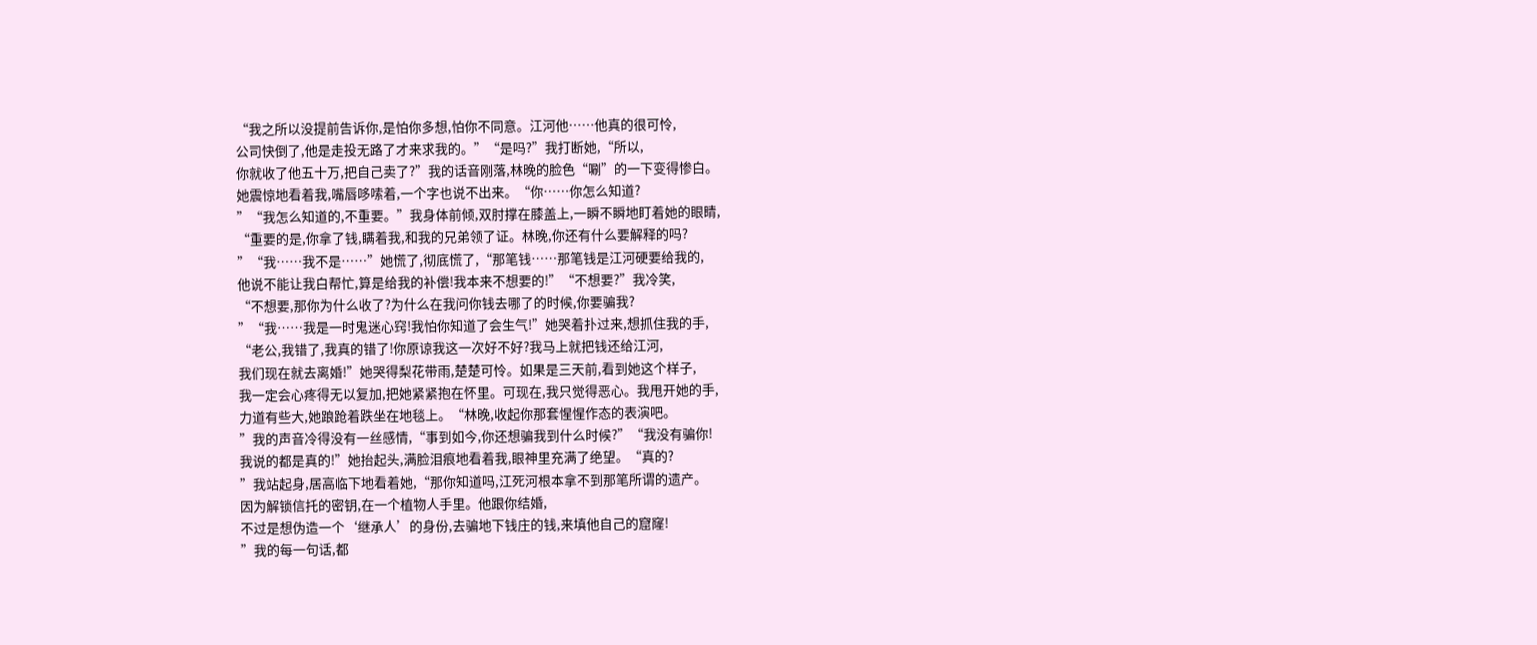“我之所以没提前告诉你,是怕你多想,怕你不同意。江河他……他真的很可怜,
公司快倒了,他是走投无路了才来求我的。”“是吗?”我打断她,“所以,
你就收了他五十万,把自己卖了?”我的话音刚落,林晚的脸色“唰”的一下变得惨白。
她震惊地看着我,嘴唇哆嗦着,一个字也说不出来。“你……你怎么知道?
”“我怎么知道的,不重要。”我身体前倾,双肘撑在膝盖上,一瞬不瞬地盯着她的眼睛,
“重要的是,你拿了钱,瞒着我,和我的兄弟领了证。林晚,你还有什么要解释的吗?
”“我……我不是……”她慌了,彻底慌了,“那笔钱……那笔钱是江河硬要给我的,
他说不能让我白帮忙,算是给我的补偿!我本来不想要的!”“不想要?”我冷笑,
“不想要,那你为什么收了?为什么在我问你钱去哪了的时候,你要骗我?
”“我……我是一时鬼迷心窍!我怕你知道了会生气!”她哭着扑过来,想抓住我的手,
“老公,我错了,我真的错了!你原谅我这一次好不好?我马上就把钱还给江河,
我们现在就去离婚!”她哭得梨花带雨,楚楚可怜。如果是三天前,看到她这个样子,
我一定会心疼得无以复加,把她紧紧抱在怀里。可现在,我只觉得恶心。我甩开她的手,
力道有些大,她踉跄着跌坐在地毯上。“林晚,收起你那套惺惺作态的表演吧。
”我的声音冷得没有一丝感情,“事到如今,你还想骗我到什么时候?”“我没有骗你!
我说的都是真的!”她抬起头,满脸泪痕地看着我,眼神里充满了绝望。“真的?
”我站起身,居高临下地看着她,“那你知道吗,江死河根本拿不到那笔所谓的遗产。
因为解锁信托的密钥,在一个植物人手里。他跟你结婚,
不过是想伪造一个‘继承人’的身份,去骗地下钱庄的钱,来填他自己的窟窿!
”我的每一句话,都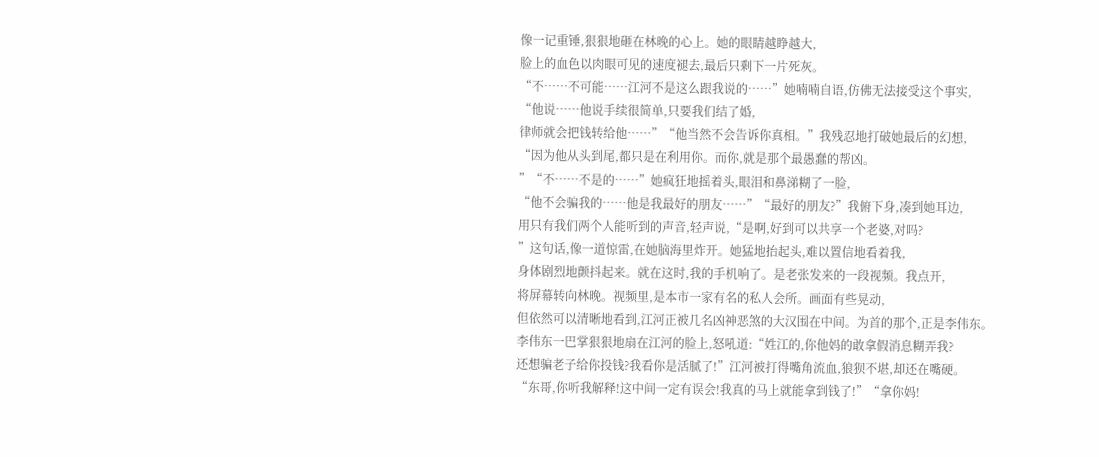像一记重锤,狠狠地砸在林晚的心上。她的眼睛越睁越大,
脸上的血色以肉眼可见的速度褪去,最后只剩下一片死灰。
“不……不可能……江河不是这么跟我说的……”她喃喃自语,仿佛无法接受这个事实,
“他说……他说手续很简单,只要我们结了婚,
律师就会把钱转给他……”“他当然不会告诉你真相。”我残忍地打破她最后的幻想,
“因为他从头到尾,都只是在利用你。而你,就是那个最愚蠢的帮凶。
”“不……不是的……”她疯狂地摇着头,眼泪和鼻涕糊了一脸,
“他不会骗我的……他是我最好的朋友……”“最好的朋友?”我俯下身,凑到她耳边,
用只有我们两个人能听到的声音,轻声说,“是啊,好到可以共享一个老婆,对吗?
”这句话,像一道惊雷,在她脑海里炸开。她猛地抬起头,难以置信地看着我,
身体剧烈地颤抖起来。就在这时,我的手机响了。是老张发来的一段视频。我点开,
将屏幕转向林晚。视频里,是本市一家有名的私人会所。画面有些晃动,
但依然可以清晰地看到,江河正被几名凶神恶煞的大汉围在中间。为首的那个,正是李伟东。
李伟东一巴掌狠狠地扇在江河的脸上,怒吼道:“姓江的,你他妈的敢拿假消息糊弄我?
还想骗老子给你投钱?我看你是活腻了!”江河被打得嘴角流血,狼狈不堪,却还在嘴硬。
“东哥,你听我解释!这中间一定有误会!我真的马上就能拿到钱了!”“拿你妈!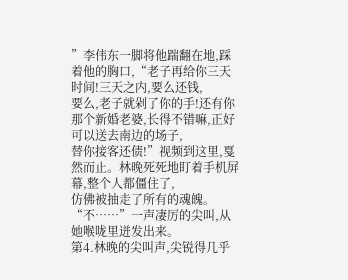”李伟东一脚将他踹翻在地,踩着他的胸口,“老子再给你三天时间!三天之内,要么还钱,
要么,老子就剁了你的手!还有你那个新婚老婆,长得不错嘛,正好可以送去南边的场子,
替你接客还债!”视频到这里,戛然而止。林晚死死地盯着手机屏幕,整个人都僵住了,
仿佛被抽走了所有的魂魄。“不……”一声凄厉的尖叫,从她喉咙里迸发出来。
第4.林晚的尖叫声,尖锐得几乎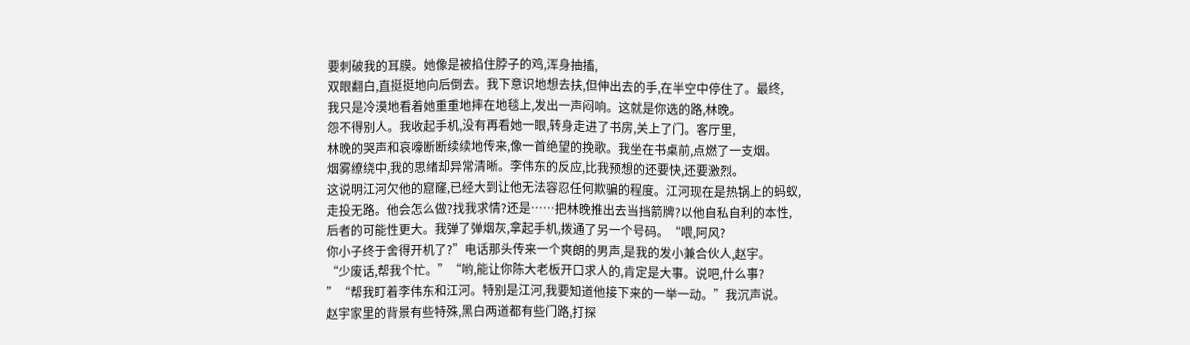要刺破我的耳膜。她像是被掐住脖子的鸡,浑身抽搐,
双眼翻白,直挺挺地向后倒去。我下意识地想去扶,但伸出去的手,在半空中停住了。最终,
我只是冷漠地看着她重重地摔在地毯上,发出一声闷响。这就是你选的路,林晚。
怨不得别人。我收起手机,没有再看她一眼,转身走进了书房,关上了门。客厅里,
林晚的哭声和哀嚎断断续续地传来,像一首绝望的挽歌。我坐在书桌前,点燃了一支烟。
烟雾缭绕中,我的思绪却异常清晰。李伟东的反应,比我预想的还要快,还要激烈。
这说明江河欠他的窟窿,已经大到让他无法容忍任何欺骗的程度。江河现在是热锅上的蚂蚁,
走投无路。他会怎么做?找我求情?还是……把林晚推出去当挡箭牌?以他自私自利的本性,
后者的可能性更大。我弹了弹烟灰,拿起手机,拨通了另一个号码。“喂,阿风?
你小子终于舍得开机了?”电话那头传来一个爽朗的男声,是我的发小兼合伙人,赵宇。
“少废话,帮我个忙。”“哟,能让你陈大老板开口求人的,肯定是大事。说吧,什么事?
”“帮我盯着李伟东和江河。特别是江河,我要知道他接下来的一举一动。”我沉声说。
赵宇家里的背景有些特殊,黑白两道都有些门路,打探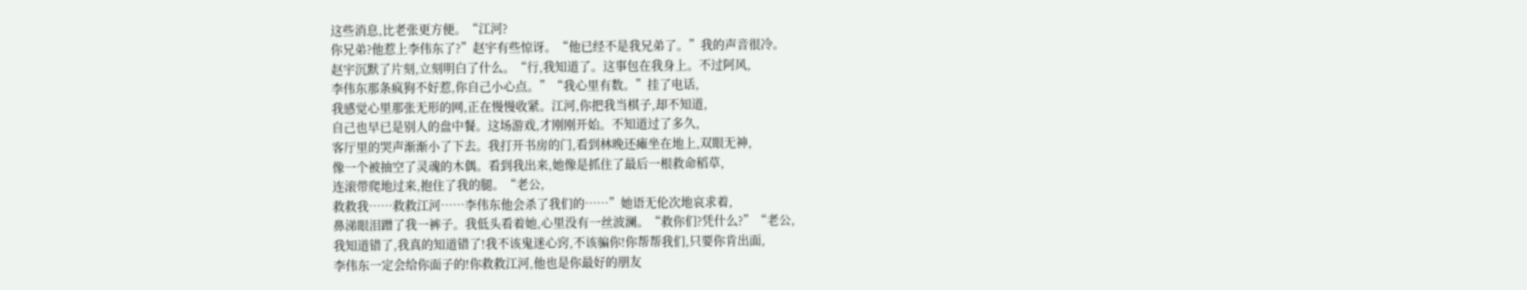这些消息,比老张更方便。“江河?
你兄弟?他惹上李伟东了?”赵宇有些惊讶。“他已经不是我兄弟了。”我的声音很冷。
赵宇沉默了片刻,立刻明白了什么。“行,我知道了。这事包在我身上。不过阿风,
李伟东那条疯狗不好惹,你自己小心点。”“我心里有数。”挂了电话,
我感觉心里那张无形的网,正在慢慢收紧。江河,你把我当棋子,却不知道,
自己也早已是别人的盘中餐。这场游戏,才刚刚开始。不知道过了多久,
客厅里的哭声渐渐小了下去。我打开书房的门,看到林晚还瘫坐在地上,双眼无神,
像一个被抽空了灵魂的木偶。看到我出来,她像是抓住了最后一根救命稻草,
连滚带爬地过来,抱住了我的腿。“老公,
救救我……救救江河……李伟东他会杀了我们的……”她语无伦次地哀求着,
鼻涕眼泪蹭了我一裤子。我低头看着她,心里没有一丝波澜。“救你们?凭什么?”“老公,
我知道错了,我真的知道错了!我不该鬼迷心窍,不该骗你!你帮帮我们,只要你肯出面,
李伟东一定会给你面子的!你救救江河,他也是你最好的朋友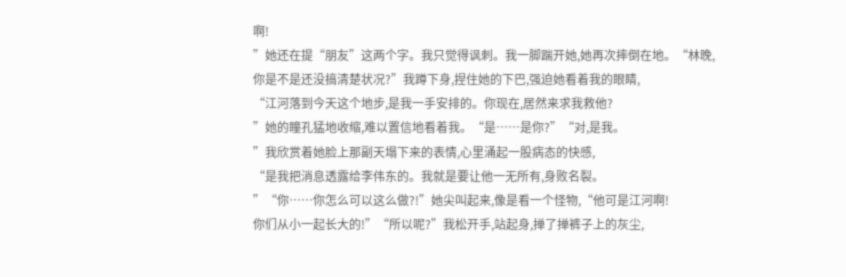啊!
”她还在提“朋友”这两个字。我只觉得讽刺。我一脚踹开她,她再次摔倒在地。“林晚,
你是不是还没搞清楚状况?”我蹲下身,捏住她的下巴,强迫她看着我的眼睛,
“江河落到今天这个地步,是我一手安排的。你现在,居然来求我救他?
”她的瞳孔猛地收缩,难以置信地看着我。“是……是你?”“对,是我。
”我欣赏着她脸上那副天塌下来的表情,心里涌起一股病态的快感,
“是我把消息透露给李伟东的。我就是要让他一无所有,身败名裂。
”“你……你怎么可以这么做?!”她尖叫起来,像是看一个怪物,“他可是江河啊!
你们从小一起长大的!”“所以呢?”我松开手,站起身,掸了掸裤子上的灰尘,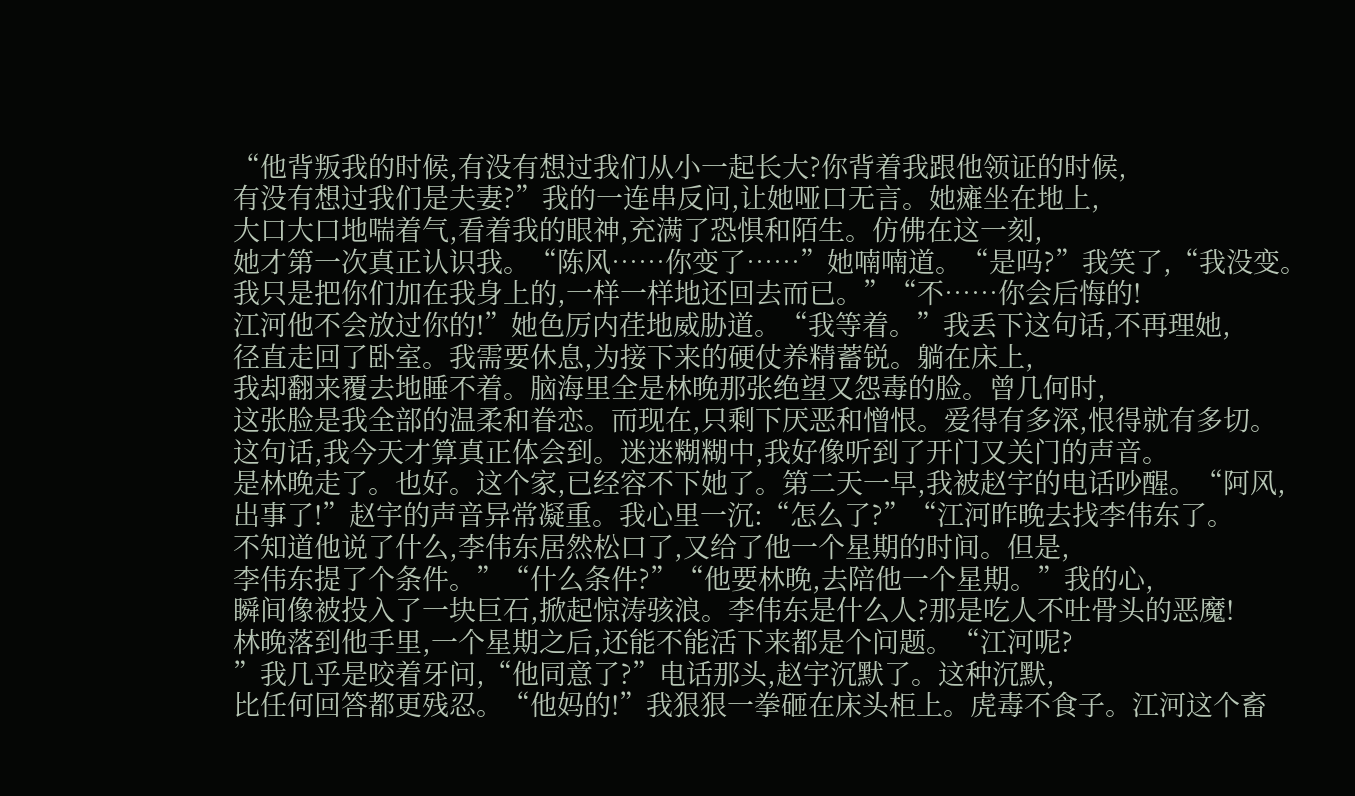“他背叛我的时候,有没有想过我们从小一起长大?你背着我跟他领证的时候,
有没有想过我们是夫妻?”我的一连串反问,让她哑口无言。她瘫坐在地上,
大口大口地喘着气,看着我的眼神,充满了恐惧和陌生。仿佛在这一刻,
她才第一次真正认识我。“陈风……你变了……”她喃喃道。“是吗?”我笑了,“我没变。
我只是把你们加在我身上的,一样一样地还回去而已。”“不……你会后悔的!
江河他不会放过你的!”她色厉内荏地威胁道。“我等着。”我丢下这句话,不再理她,
径直走回了卧室。我需要休息,为接下来的硬仗养精蓄锐。躺在床上,
我却翻来覆去地睡不着。脑海里全是林晚那张绝望又怨毒的脸。曾几何时,
这张脸是我全部的温柔和眷恋。而现在,只剩下厌恶和憎恨。爱得有多深,恨得就有多切。
这句话,我今天才算真正体会到。迷迷糊糊中,我好像听到了开门又关门的声音。
是林晚走了。也好。这个家,已经容不下她了。第二天一早,我被赵宇的电话吵醒。“阿风,
出事了!”赵宇的声音异常凝重。我心里一沉:“怎么了?”“江河昨晚去找李伟东了。
不知道他说了什么,李伟东居然松口了,又给了他一个星期的时间。但是,
李伟东提了个条件。”“什么条件?”“他要林晚,去陪他一个星期。”我的心,
瞬间像被投入了一块巨石,掀起惊涛骇浪。李伟东是什么人?那是吃人不吐骨头的恶魔!
林晚落到他手里,一个星期之后,还能不能活下来都是个问题。“江河呢?
”我几乎是咬着牙问,“他同意了?”电话那头,赵宇沉默了。这种沉默,
比任何回答都更残忍。“他妈的!”我狠狠一拳砸在床头柜上。虎毒不食子。江河这个畜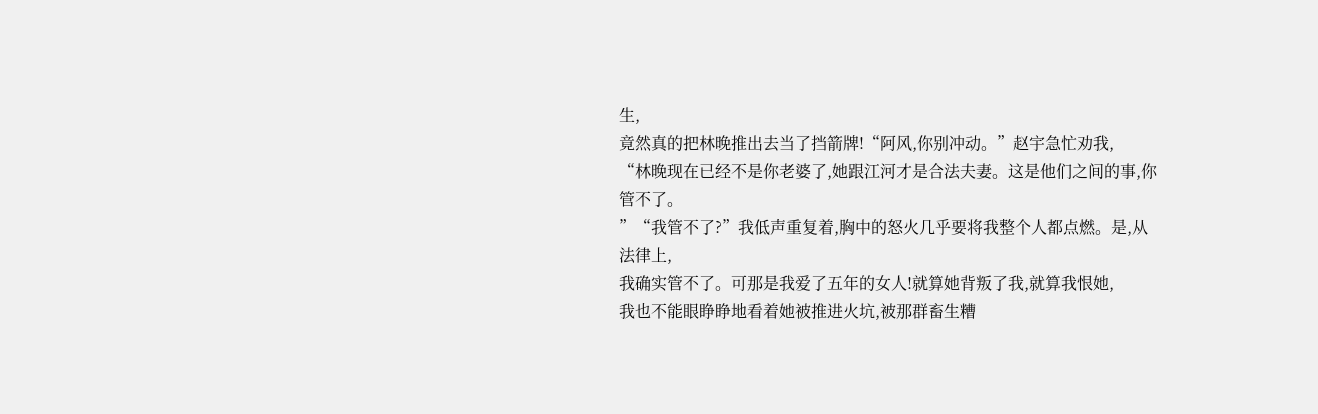生,
竟然真的把林晚推出去当了挡箭牌!“阿风,你别冲动。”赵宇急忙劝我,
“林晚现在已经不是你老婆了,她跟江河才是合法夫妻。这是他们之间的事,你管不了。
”“我管不了?”我低声重复着,胸中的怒火几乎要将我整个人都点燃。是,从法律上,
我确实管不了。可那是我爱了五年的女人!就算她背叛了我,就算我恨她,
我也不能眼睁睁地看着她被推进火坑,被那群畜生糟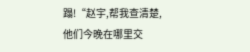蹋!“赵宇,帮我查清楚,
他们今晚在哪里交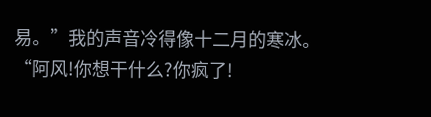易。”我的声音冷得像十二月的寒冰。“阿风!你想干什么?你疯了!